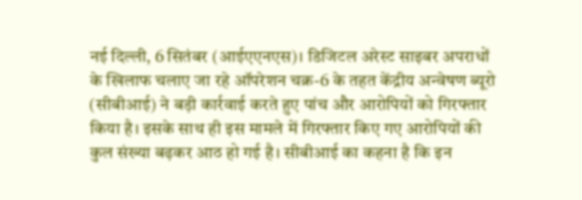नई दिल्ली, 6 सितंबर (आईएएनएस)। डिजिटल अरेस्ट साइबर अपराधों के खिलाफ चलाए जा रहे ऑपरेशन चक्र-6 के तहत केंद्रीय अन्वेषण ब्यूरो (सीबीआई) ने बड़ी कार्रवाई करते हुए पांच और आरोपियों को गिरफ्तार किया है। इसके साथ ही इस मामले में गिरफ्तार किए गए आरोपियों की कुल संख्या बढ़कर आठ हो गई है। सीबीआई का कहना है कि इन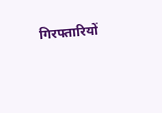गिरफ्तारियों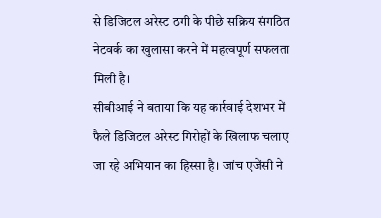से डिजिटल अरेस्ट ठगी के पीछे सक्रिय संगठित नेटवर्क का खुलासा करने में महत्वपूर्ण सफलता मिली है।
सीबीआई ने बताया कि यह कार्रवाई देशभर में फैले डिजिटल अरेस्ट गिरोहों के खिलाफ चलाए जा रहे अभियान का हिस्सा है। जांच एजेंसी ने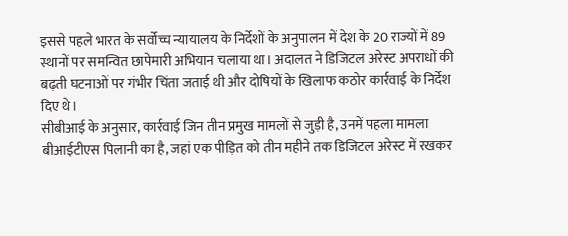इससे पहले भारत के सर्वोच्च न्यायालय के निर्देशों के अनुपालन में देश के 20 राज्यों में 89 स्थानों पर समन्वित छापेमारी अभियान चलाया था। अदालत ने डिजिटल अरेस्ट अपराधों की बढ़ती घटनाओं पर गंभीर चिंता जताई थी और दोषियों के खिलाफ कठोर कार्रवाई के निर्देश दिए थे।
सीबीआई के अनुसार, कार्रवाई जिन तीन प्रमुख मामलों से जुड़ी है, उनमें पहला मामला बीआईटीएस पिलानी का है, जहां एक पीड़ित को तीन महीने तक डिजिटल अरेस्ट में रखकर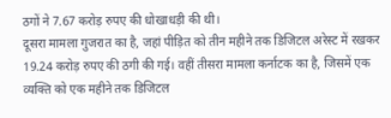ठगों ने 7.67 करोड़ रुपए की धोखाधड़ी की थी।
दूसरा मामला गुजरात का है, जहां पीड़ित को तीन महीने तक डिजिटल अरेस्ट में रखकर 19.24 करोड़ रुपए की ठगी की गई। वहीं तीसरा मामला कर्नाटक का है, जिसमें एक व्यक्ति को एक महीने तक डिजिटल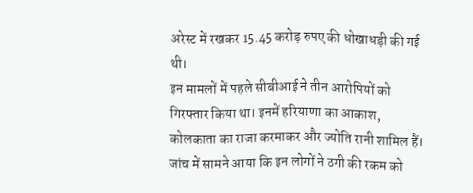अरेस्ट में रखकर 15.45 करोड़ रुपए की धोखाधड़ी की गई थी।
इन मामलों में पहले सीबीआई ने तीन आरोपियों को गिरफ्तार किया था। इनमें हरियाणा का आकाश, कोलकाता का राजा करमाकर और ज्योति रानी शामिल हैं। जांच में सामने आया कि इन लोगों ने ठगी की रकम को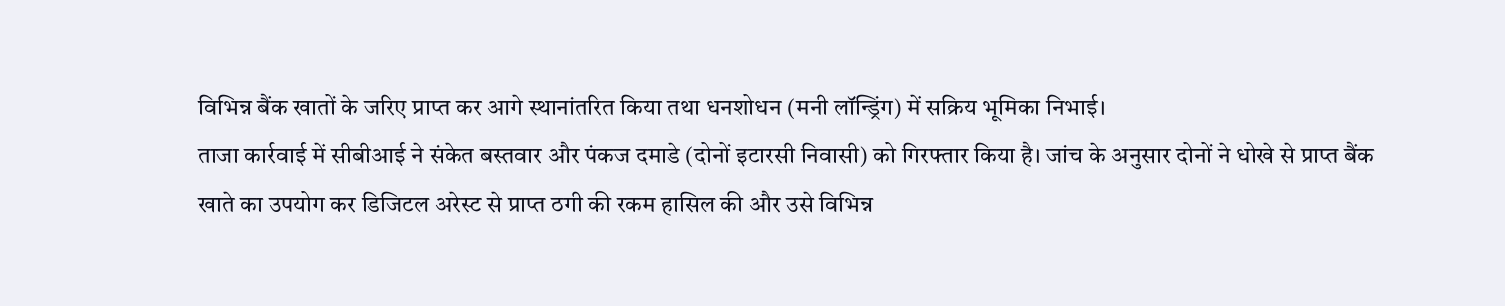विभिन्न बैंक खातों के जरिए प्राप्त कर आगे स्थानांतरित किया तथा धनशोधन (मनी लॉन्ड्रिंग) में सक्रिय भूमिका निभाई।
ताजा कार्रवाई में सीबीआई ने संकेत बस्तवार और पंकज दमाडे (दोनों इटारसी निवासी) को गिरफ्तार किया है। जांच के अनुसार दोनों ने धोखे से प्राप्त बैंक खाते का उपयोग कर डिजिटल अरेस्ट से प्राप्त ठगी की रकम हासिल की और उसे विभिन्न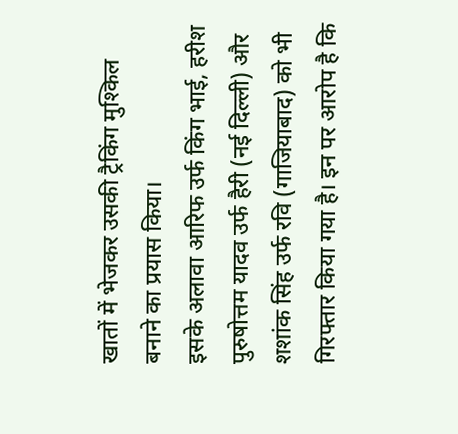खातों में भेजकर उसकी ट्रैकिंग मुश्किल बनाने का प्रयास किया।
इसके अलावा आरिफ उर्फ किंग भाई, हरीश पुरुषोत्तम यादव उर्फ हैरी (नई दिल्ली) और शशांक सिंह उर्फ रवि (गाजियाबाद) को भी गिरफ्तार किया गया है। इन पर आरोप है कि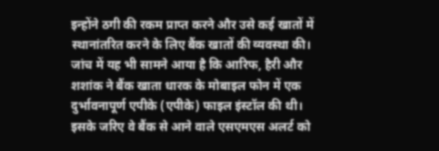इन्होंने ठगी की रकम प्राप्त करने और उसे कई खातों में स्थानांतरित करने के लिए बैंक खातों की व्यवस्था की।
जांच में यह भी सामने आया है कि आरिफ, हैरी और शशांक ने बैंक खाता धारक के मोबाइल फोन में एक दुर्भावनापूर्ण एपीके (एपीके) फाइल इंस्टॉल की थी। इसके जरिए वे बैंक से आने वाले एसएमएस अलर्ट को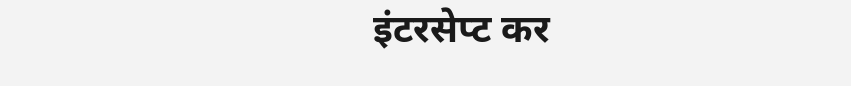इंटरसेप्ट कर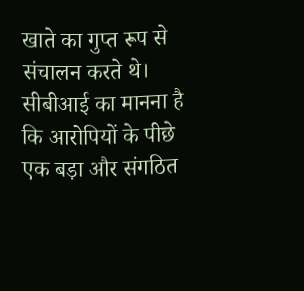खाते का गुप्त रूप से संचालन करते थे। सीबीआई का मानना है कि आरोपियों के पीछे एक बड़ा और संगठित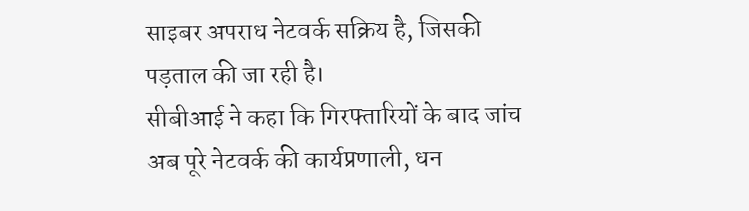साइबर अपराध नेटवर्क सक्रिय है, जिसकी पड़ताल की जा रही है।
सीबीआई ने कहा कि गिरफ्तारियों के बाद जांच अब पूरे नेटवर्क की कार्यप्रणाली, धन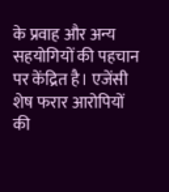के प्रवाह और अन्य सहयोगियों की पहचान पर केंद्रित है। एजेंसी शेष फरार आरोपियों की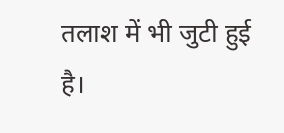तलाश में भी जुटी हुई है।